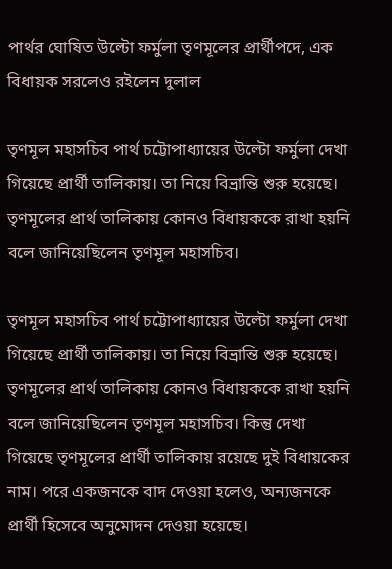পার্থর ঘোষিত উল্টো ফর্মুলা তৃণমূলের প্রার্থীপদে, এক বিধায়ক সরলেও রইলেন দুলাল

তৃণমূল মহাসচিব পার্থ চট্টোপাধ্যায়ের উল্টো ফর্মুলা দেখা গিয়েছে প্রার্থী তালিকায়। তা নিয়ে বিভ্রান্তি শুরু হয়েছে। তৃণমূলের প্রার্থ তালিকায় কোনও বিধায়ককে রাখা হয়নি বলে জানিয়েছিলেন তৃণমূল মহাসচিব।

তৃণমূল মহাসচিব পার্থ চট্টোপাধ্যায়ের উল্টো ফর্মুলা দেখা গিয়েছে প্রার্থী তালিকায়। তা নিয়ে বিভ্রান্তি শুরু হয়েছে। তৃণমূলের প্রার্থ তালিকায় কোনও বিধায়ককে রাখা হয়নি বলে জানিয়েছিলেন তৃণমূল মহাসচিব। কিন্তু দেখা গিয়েছে তৃণমূলের প্রার্থী তালিকায় রয়েছে দুই বিধায়কের নাম। পরে একজনকে বাদ দেওয়া হলেও, অন্যজনকে প্রার্থী হিসেবে অনুমোদন দেওয়া হয়েছে।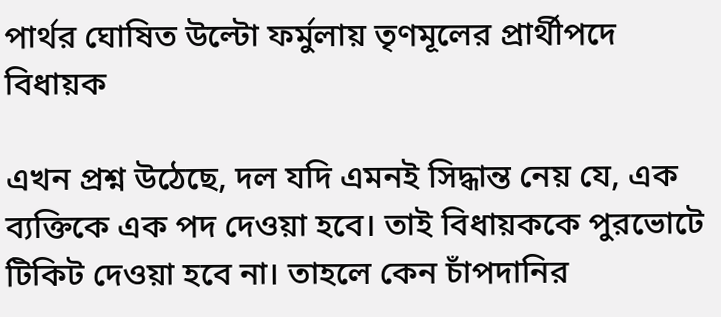পার্থর ঘোষিত উল্টো ফর্মুলায় তৃণমূলের প্রার্থীপদে বিধায়ক

এখন প্রশ্ন উঠেছে, দল যদি এমনই সিদ্ধান্ত নেয় যে, এক ব্যক্তিকে এক পদ দেওয়া হবে। তাই বিধায়ককে পুরভোটে টিকিট দেওয়া হবে না। তাহলে কেন চাঁপদানির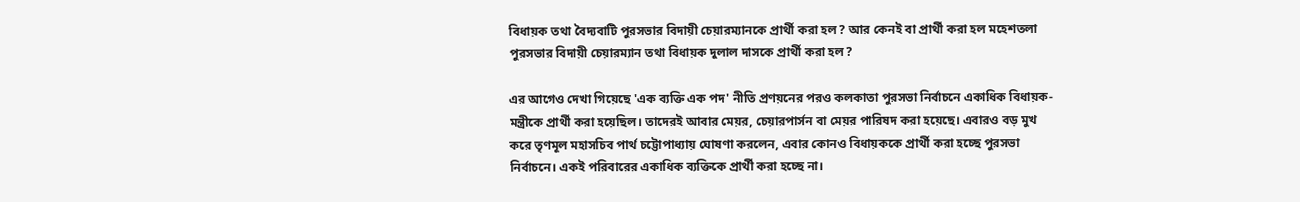বিধায়ক তথা বৈদ্যবাটি পুরসভার বিদায়ী চেয়ারম্যানকে প্রার্থী করা হল? আর কেনই বা প্রার্থী করা হল মহেশতলা পুরসভার বিদায়ী চেয়ারম্যান তথা বিধায়ক দুলাল দাসকে প্রার্থী করা হল?

এর আগেও দেখা গিয়েছে 'এক ব্যক্তি এক পদ' নীতি প্রণয়নের পরও কলকাতা পুরসভা নির্বাচনে একাধিক বিধায়ক-মন্ত্রীকে প্রার্থী করা হয়েছিল। তাদেরই আবার মেয়র, চেয়ারপার্সন বা মেয়র পারিষদ করা হয়েছে। এবারও বড় মুখ করে তৃণমূল মহাসচিব পার্থ চট্টোপাধ্যায় ঘোষণা করলেন, এবার কোনও বিধায়ককে প্রার্থী করা হচ্ছে পুরসভা নির্বাচনে। একই পরিবারের একাধিক ব্যক্তিকে প্রার্থী করা হচ্ছে না।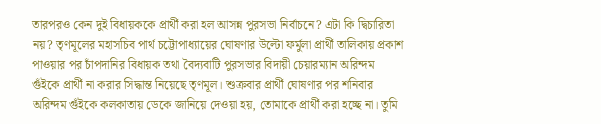তারপরও কেন দুই বিধায়ককে প্রার্থী করা হল আসন্ন পুরসভা নির্বাচনে? এটা কি দ্বিচারিতা নয়? তৃণমূলের মহাসচিব পার্থ চট্টোপাধ্যায়ের ঘোষণার উল্টো ফর্মুলা প্রার্থী তালিকায় প্রকাশ পাওয়ার পর চাঁপদানির বিধায়ক তথা বৈদ্যবাটি পুরসভার বিদায়ী চেয়ারম্যান অরিন্দম গুঁইকে প্রার্থী না করার সিদ্ধান্ত নিয়েছে তৃণমূল। শুক্রবার প্রার্থী ঘোষণার পর শনিবার অরিন্দম গুঁইকে কলকাতায় ডেকে জানিয়ে দেওয়া হয়, তোমাকে প্রার্থী করা হচ্ছে না। তুমি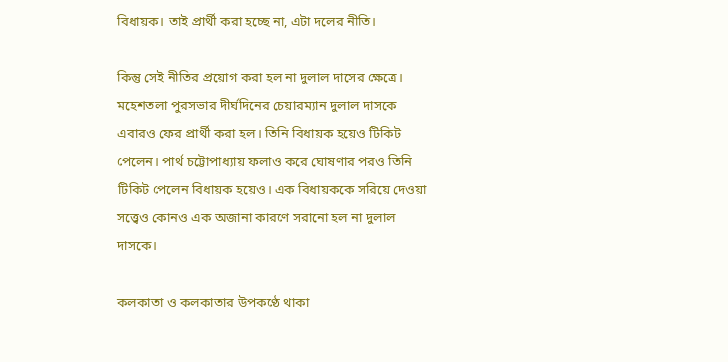বিধায়ক। তাই প্রার্থী করা হচ্ছে না, এটা দলের নীতি।

কিন্তু সেই নীতির প্রয়োগ করা হল না দুলাল দাসের ক্ষেত্রে। মহেশতলা পুরসভার দীর্ঘদিনের চেয়ারম্যান দুলাল দাসকে এবারও ফের প্রার্থী করা হল। তিনি বিধায়ক হয়েও টিকিট পেলেন। পার্থ চট্টোপাধ্যায় ফলাও করে ঘোষণার পরও তিনি টিকিট পেলেন বিধায়ক হয়েও। এক বিধায়ককে সরিয়ে দেওয়া সত্ত্বেও কোনও এক অজানা কারণে সরানো হল না দুলাল দাসকে।

কলকাতা ও কলকাতার উপকণ্ঠে থাকা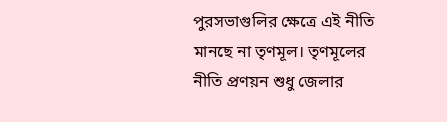পুরসভাগুলির ক্ষেত্রে এই নীতি মানছে না তৃণমূল। তৃণমূলের নীতি প্রণয়ন শুধু জেলার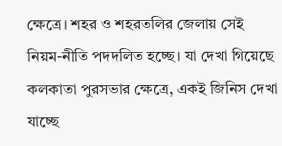ক্ষেত্রে। শহর ও শহরতলির জেলায় সেই নিয়ম-নীতি পদদলিত হচ্ছে। যা দেখা গিয়েছে কলকাতা পুরসভার ক্ষেত্রে, একই জিনিস দেখা যাচ্ছে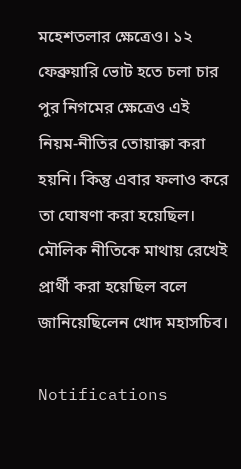মহেশতলার ক্ষেত্রেও। ১২ ফেব্রুয়ারি ভোট হতে চলা চার পুর নিগমের ক্ষেত্রেও এই নিয়ম-নীতির তোয়াক্কা করা হয়নি। কিন্তু এবার ফলাও করে তা ঘোষণা করা হয়েছিল। মৌলিক নীতিকে মাথায় রেখেই প্রার্থী করা হয়েছিল বলে জানিয়েছিলেন খোদ মহাসচিব।

Notifications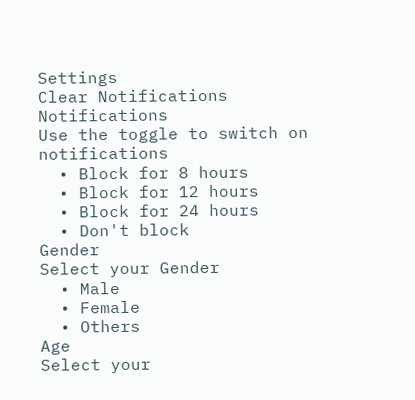Settings
Clear Notifications
Notifications
Use the toggle to switch on notifications
  • Block for 8 hours
  • Block for 12 hours
  • Block for 24 hours
  • Don't block
Gender
Select your Gender
  • Male
  • Female
  • Others
Age
Select your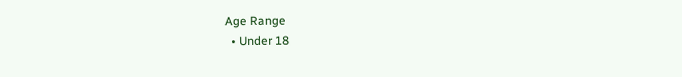Age Range
  • Under 18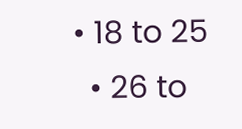• 18 to 25
  • 26 to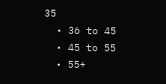35
  • 36 to 45
  • 45 to 55
  • 55+